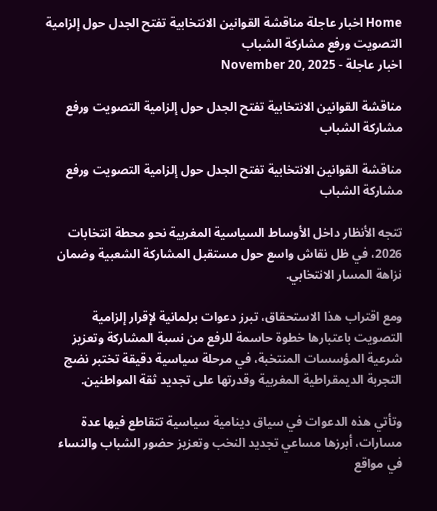Home اخبار عاجلة مناقشة القوانين الانتخابية تفتح الجدل حول إلزامية التصويت ورفع مشاركة الشباب
اخبار عاجلة - November 20, 2025

مناقشة القوانين الانتخابية تفتح الجدل حول إلزامية التصويت ورفع مشاركة الشباب

مناقشة القوانين الانتخابية تفتح الجدل حول إلزامية التصويت ورفع مشاركة الشباب

تتجه الأنظار داخل الأوساط السياسية المغربية نحو محطة انتخابات 2026، في ظل نقاش واسع حول مستقبل المشاركة الشعبية وضمان نزاهة المسار الانتخابي.

ومع اقتراب هذا الاستحقاق، تبرز دعوات برلمانية لإقرار إلزامية التصويت باعتبارها خطوة حاسمة للرفع من نسبة المشاركة وتعزيز شرعية المؤسسات المنتخبة، في مرحلة سياسية دقيقة تختبر نضج التجربة الديمقراطية المغربية وقدرتها على تجديد ثقة المواطنين.

وتأتي هذه الدعوات في سياق دينامية سياسية تتقاطع فيها عدة مسارات، أبرزها مساعي تجديد النخب وتعزيز حضور الشباب والنساء في مواقع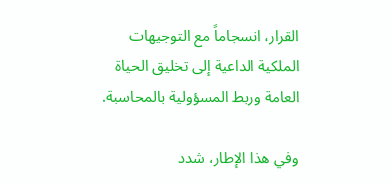القرار، انسجاماً مع التوجيهات الملكية الداعية إلى تخليق الحياة العامة وربط المسؤولية بالمحاسبة.

وفي هذا الإطار، شدد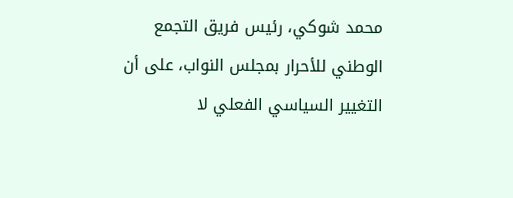محمد شوكي، رئيس فريق التجمع الوطني للأحرار بمجلس النواب، على أن التغيير السياسي الفعلي لا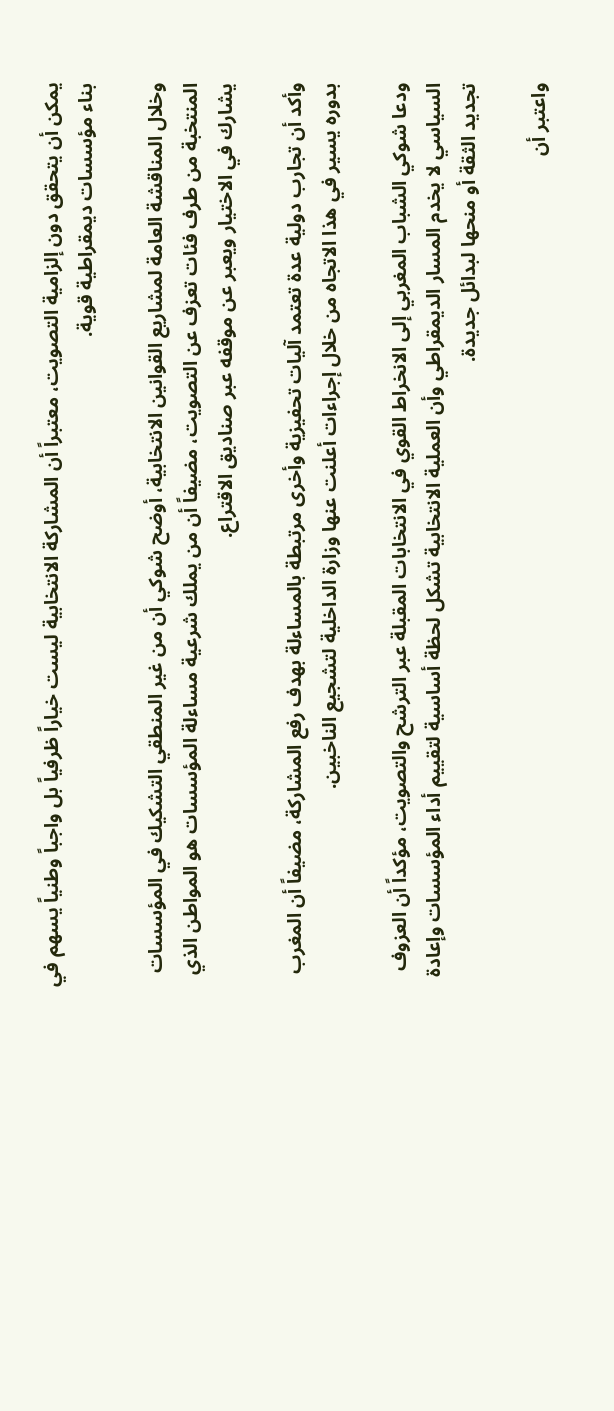يمكن أن يتحقق دون إلزامية التصويت، معتبراً أن المشاركة الانتخابية ليست خياراً ظرفياً بل واجباً وطنياً يسهم في بناء مؤسسات ديمقراطية قوية.

وخلال المناقشة العامة لمشاريع القوانين الانتخابية، أوضح شوكي أن من غير المنطقي التشكيك في المؤسسات المنتخبة من طرف فئات تعزف عن التصويت، مضيفاً أن من يملك شرعية مساءلة المؤسسات هو المواطن الذي يشارك في الاختيار ويعبر عن موقفه عبر صناديق الاقتراع.

وأكد أن تجارب دولية عدة تعتمد آليات تحفيزية وأخرى مرتبطة بالمساءلة بهدف رفع المشاركة، مضيفاً أن المغرب بدوره يسير في هذا الاتجاه من خلال إجراءات أعلنت عنها وزارة الداخلية لتشجيع الناخبين.

ودعا شوكي الشباب المغربي إلى الانخراط القوي في الانتخابات المقبلة عبر الترشح والتصويت، مؤكداً أن العزوف السياسي لا يخدم المسار الديمقراطي وأن العملية الانتخابية تشكل لحظة أساسية لتقييم أداء المؤسسات وإعادة تجديد الثقة أو منحها لبدائل جديدة.

واعتبر أن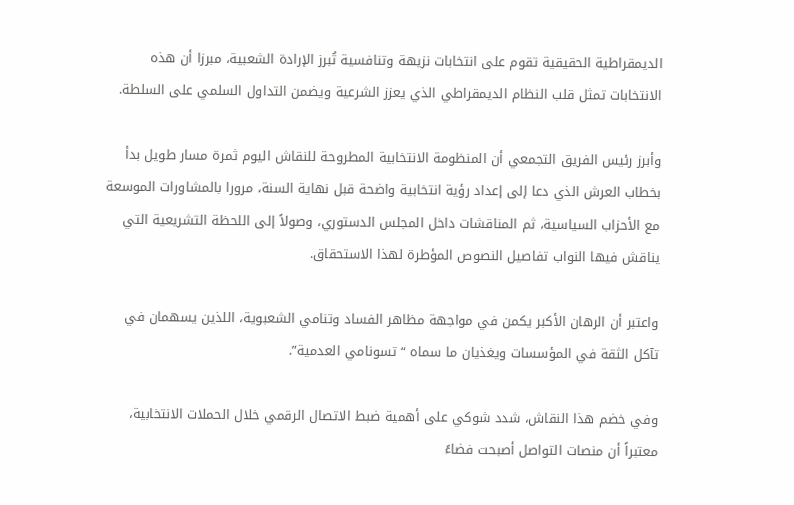الديمقراطية الحقيقية تقوم على انتخابات نزيهة وتنافسية تُبرز الإرادة الشعبية، مبرزا أن هذه الانتخابات تمثل قلب النظام الديمقراطي الذي يعزز الشرعية ويضمن التداول السلمي على السلطة.

وأبرز رئيس الفريق التجمعي أن المنظومة الانتخابية المطروحة للنقاش اليوم ثمرة مسار طويل بدأ بخطاب العرش الذي دعا إلى إعداد رؤية انتخابية واضحة قبل نهاية السنة، مرورا بالمشاورات الموسعة مع الأحزاب السياسية، ثم المناقشات داخل المجلس الدستوري، وصولاً إلى اللحظة التشريعية التي يناقش فيها النواب تفاصيل النصوص المؤطرة لهذا الاستحقاق.

واعتبر أن الرهان الأكبر يكمن في مواجهة مظاهر الفساد وتنامي الشعبوية، اللذين يسهمان في تآكل الثقة في المؤسسات ويغذيان ما سماه “تسونامي العدمية”.

وفي خضم هذا النقاش، شدد شوكي على أهمية ضبط الاتصال الرقمي خلال الحملات الانتخابية، معتبراً أن منصات التواصل أصبحت فضاءً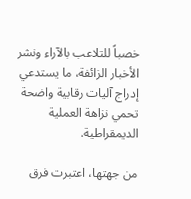خصباً للتلاعب بالآراء ونشر الأخبار الزائفة، ما يستدعي إدراج آليات رقابية واضحة تحمي نزاهة العملية الديمقراطية.

من جهتها، اعتبرت فرق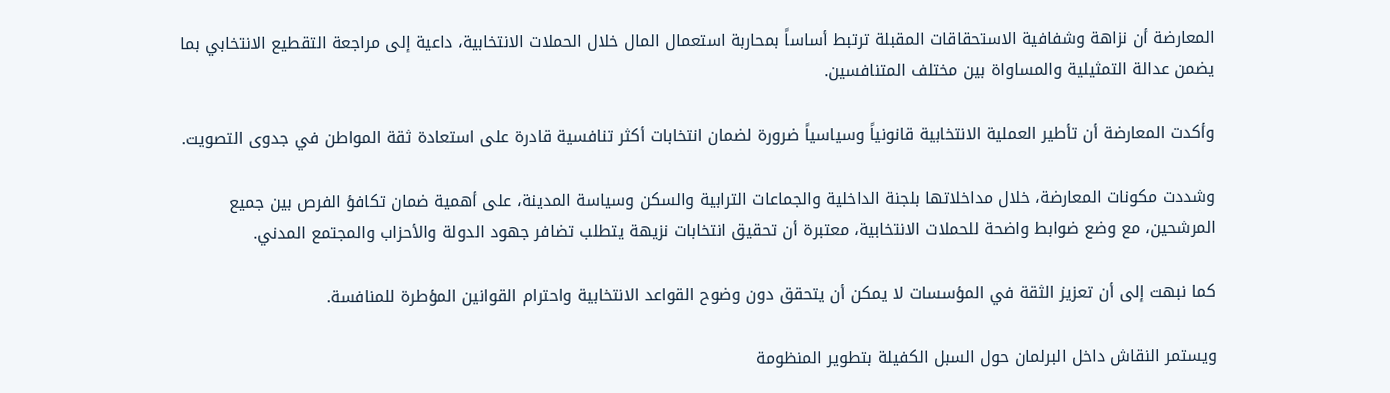المعارضة أن نزاهة وشفافية الاستحقاقات المقبلة ترتبط أساساً بمحاربة استعمال المال خلال الحملات الانتخابية، داعية إلى مراجعة التقطيع الانتخابي بما يضمن عدالة التمثيلية والمساواة بين مختلف المتنافسين.

وأكدت المعارضة أن تأطير العملية الانتخابية قانونياً وسياسياً ضرورة لضمان انتخابات أكثر تنافسية قادرة على استعادة ثقة المواطن في جدوى التصويت.

وشددت مكونات المعارضة، خلال مداخلاتها بلجنة الداخلية والجماعات الترابية والسكن وسياسة المدينة، على أهمية ضمان تكافؤ الفرص بين جميع المرشحين، مع وضع ضوابط واضحة للحملات الانتخابية، معتبرة أن تحقيق انتخابات نزيهة يتطلب تضافر جهود الدولة والأحزاب والمجتمع المدني.

كما نبهت إلى أن تعزيز الثقة في المؤسسات لا يمكن أن يتحقق دون وضوح القواعد الانتخابية واحترام القوانين المؤطرة للمنافسة.

ويستمر النقاش داخل البرلمان حول السبل الكفيلة بتطوير المنظومة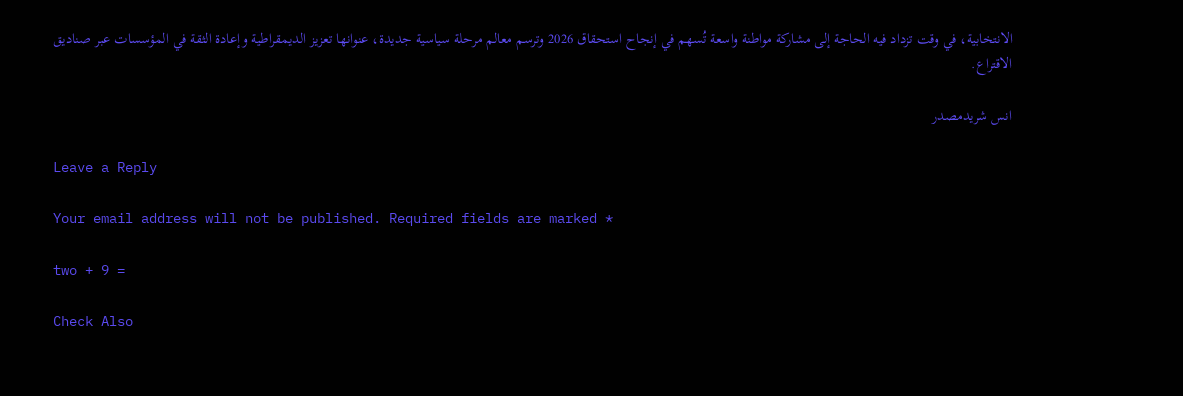الانتخابية، في وقت تزداد فيه الحاجة إلى مشاركة مواطنة واسعة تُسهم في إنجاح استحقاق 2026 وترسم معالم مرحلة سياسية جديدة، عنوانها تعزيز الديمقراطية وإعادة الثقة في المؤسسات عبر صناديق الاقتراع.

انس شريدمصدر

Leave a Reply

Your email address will not be published. Required fields are marked *

two + 9 =

Check Also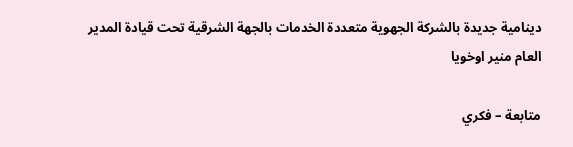دينامية جديدة بالشركة الجهوية متعددة الخدمات بالجهة الشرقية تحت قيادة المدير العام منير اوخويا

متابعة – فكري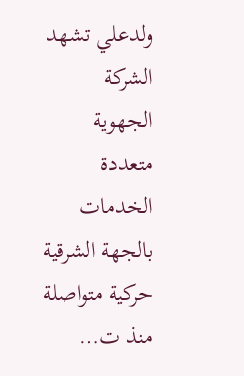ولدعلي تشهد الشركة الجهوية متعددة الخدمات بالجهة الشرقية حركية متواصلة منذ ت…